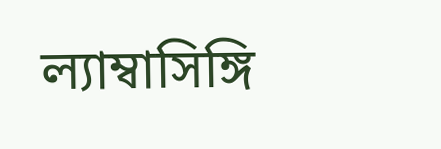ল্যাম্বাসিঙ্গি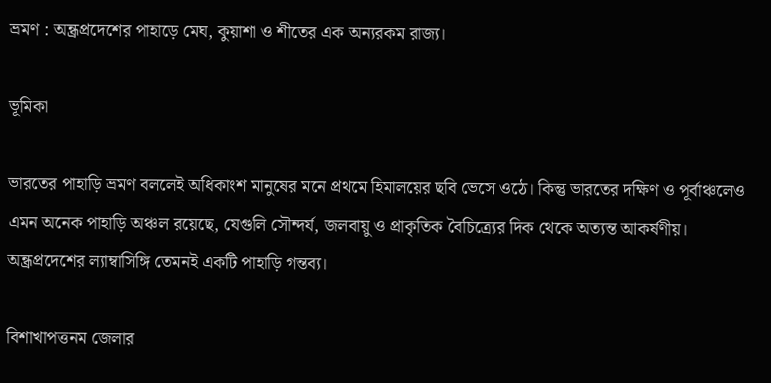ভ্রমণ : অন্ধ্রপ্রদেশের পাহাড়ে মেঘ, কুয়াশা ও শীতের এক অন্যরকম রাজ্য।

ভূমিকা

ভারতের পাহাড়ি ভ্রমণ বললেই অধিকাংশ মানুষের মনে প্রথমে হিমালয়ের ছবি ভেসে ওঠে। কিন্তু ভারতের দক্ষিণ ও পূর্বাঞ্চলেও এমন অনেক পাহাড়ি অঞ্চল রয়েছে, যেগুলি সৌন্দর্য, জলবায়ু ও প্রাকৃতিক বৈচিত্র্যের দিক থেকে অত্যন্ত আকর্ষণীয়। অন্ধ্রপ্রদেশের ল্যাম্বাসিঙ্গি তেমনই একটি পাহাড়ি গন্তব্য।

বিশাখাপত্তনম জেলার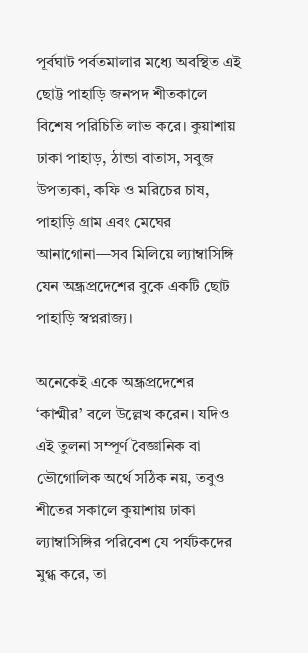পূর্বঘাট পর্বতমালার মধ্যে অবস্থিত এই ছোট্ট পাহাড়ি জনপদ শীতকালে বিশেষ পরিচিতি লাভ করে। কুয়াশায় ঢাকা পাহাড়, ঠান্ডা বাতাস, সবুজ উপত্যকা, কফি ও মরিচের চাষ, পাহাড়ি গ্রাম এবং মেঘের আনাগোনা—সব মিলিয়ে ল্যাম্বাসিঙ্গি যেন অন্ধ্রপ্রদেশের বুকে একটি ছোট পাহাড়ি স্বপ্নরাজ্য।

অনেকেই একে অন্ধ্রপ্রদেশের ‘কাশ্মীর’ বলে উল্লেখ করেন। যদিও এই তুলনা সম্পূর্ণ বৈজ্ঞানিক বা ভৌগোলিক অর্থে সঠিক নয়, তবুও শীতের সকালে কুয়াশায় ঢাকা ল্যাম্বাসিঙ্গির পরিবেশ যে পর্যটকদের মুগ্ধ করে, তা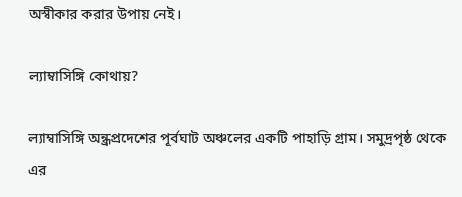অস্বীকার করার উপায় নেই।

ল্যাম্বাসিঙ্গি কোথায়?

ল্যাম্বাসিঙ্গি অন্ধ্রপ্রদেশের পূর্বঘাট অঞ্চলের একটি পাহাড়ি গ্রাম। সমুদ্রপৃষ্ঠ থেকে এর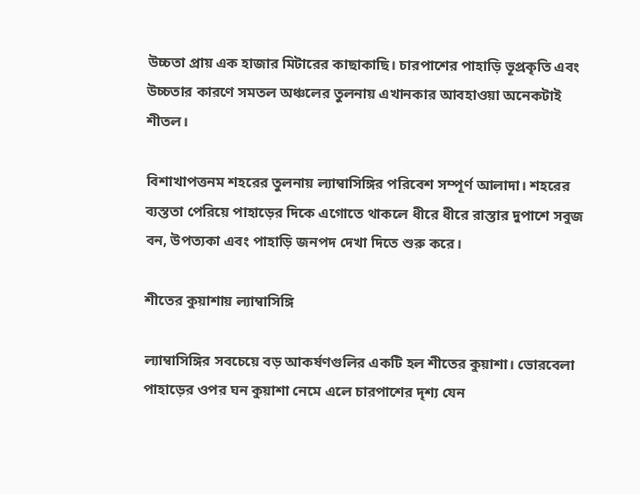উচ্চতা প্রায় এক হাজার মিটারের কাছাকাছি। চারপাশের পাহাড়ি ভূপ্রকৃতি এবং উচ্চতার কারণে সমতল অঞ্চলের তুলনায় এখানকার আবহাওয়া অনেকটাই শীতল।

বিশাখাপত্তনম শহরের তুলনায় ল্যাম্বাসিঙ্গির পরিবেশ সম্পূর্ণ আলাদা। শহরের ব্যস্ততা পেরিয়ে পাহাড়ের দিকে এগোতে থাকলে ধীরে ধীরে রাস্তার দুপাশে সবুজ বন, উপত্যকা এবং পাহাড়ি জনপদ দেখা দিতে শুরু করে।

শীতের কুয়াশায় ল্যাম্বাসিঙ্গি

ল্যাম্বাসিঙ্গির সবচেয়ে বড় আকর্ষণগুলির একটি হল শীতের কুয়াশা। ভোরবেলা পাহাড়ের ওপর ঘন কুয়াশা নেমে এলে চারপাশের দৃশ্য যেন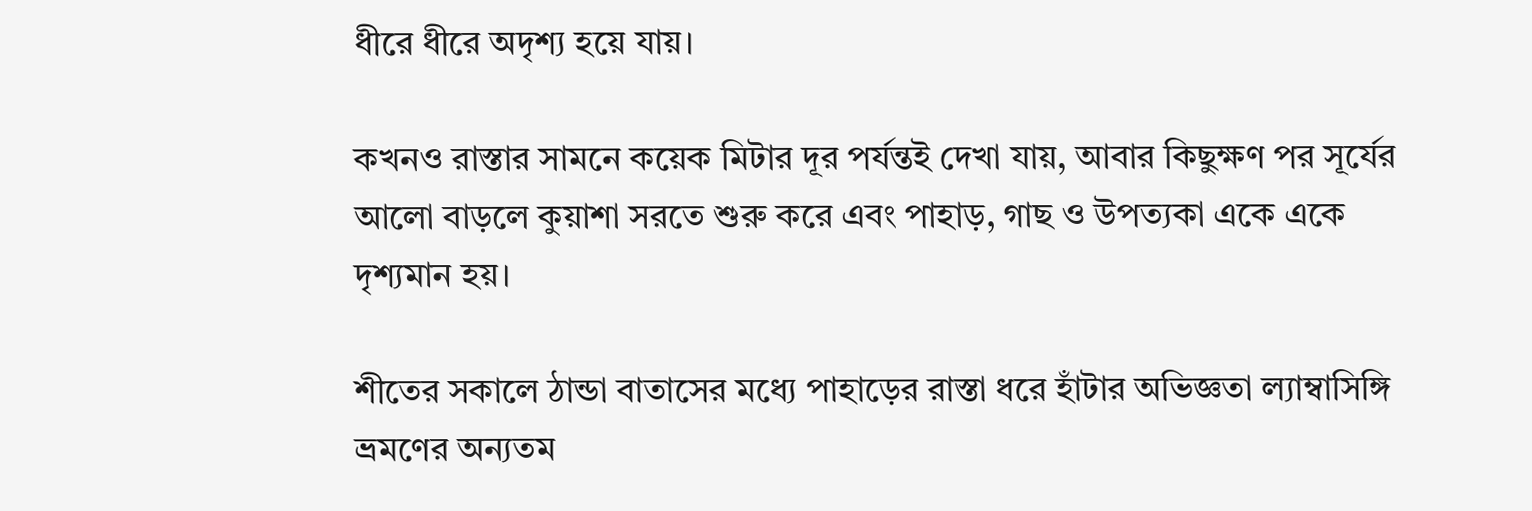ধীরে ধীরে অদৃশ্য হয়ে যায়।

কখনও রাস্তার সামনে কয়েক মিটার দূর পর্যন্তই দেখা যায়, আবার কিছুক্ষণ পর সূর্যের আলো বাড়লে কুয়াশা সরতে শুরু করে এবং পাহাড়, গাছ ও উপত্যকা একে একে দৃশ্যমান হয়।

শীতের সকালে ঠান্ডা বাতাসের মধ্যে পাহাড়ের রাস্তা ধরে হাঁটার অভিজ্ঞতা ল্যাম্বাসিঙ্গি ভ্রমণের অন্যতম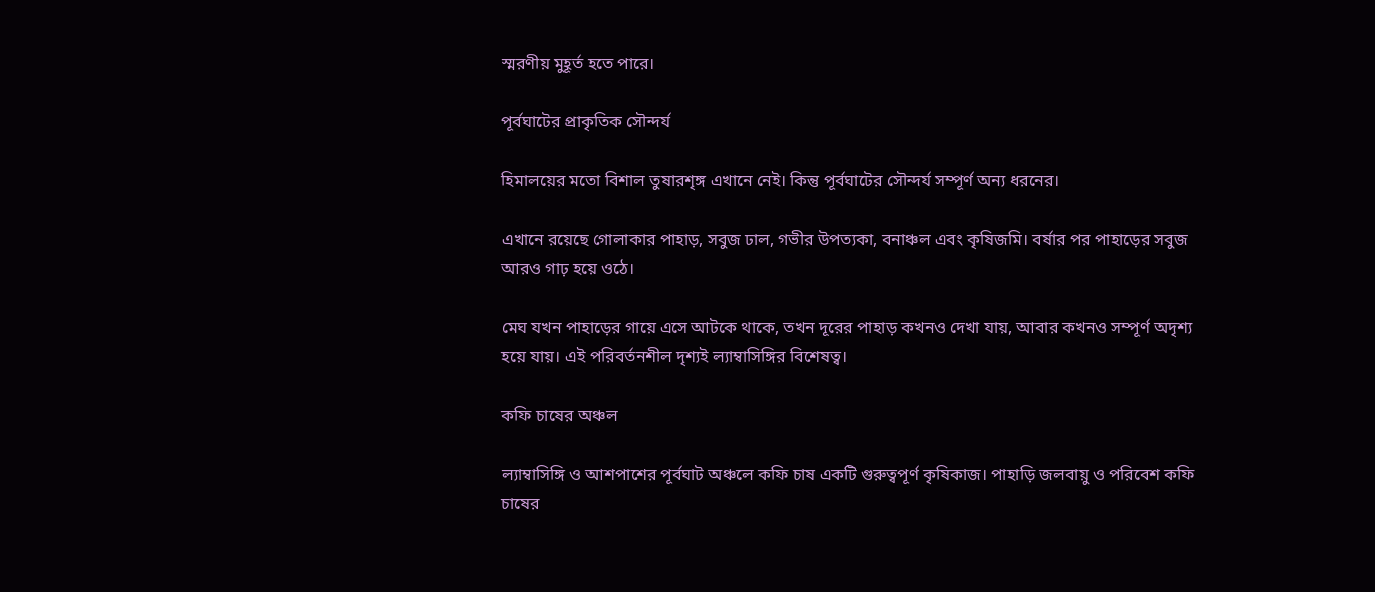স্মরণীয় মুহূর্ত হতে পারে।

পূর্বঘাটের প্রাকৃতিক সৌন্দর্য

হিমালয়ের মতো বিশাল তুষারশৃঙ্গ এখানে নেই। কিন্তু পূর্বঘাটের সৌন্দর্য সম্পূর্ণ অন্য ধরনের।

এখানে রয়েছে গোলাকার পাহাড়, সবুজ ঢাল, গভীর উপত্যকা, বনাঞ্চল এবং কৃষিজমি। বর্ষার পর পাহাড়ের সবুজ আরও গাঢ় হয়ে ওঠে।

মেঘ যখন পাহাড়ের গায়ে এসে আটকে থাকে, তখন দূরের পাহাড় কখনও দেখা যায়, আবার কখনও সম্পূর্ণ অদৃশ্য হয়ে যায়। এই পরিবর্তনশীল দৃশ্যই ল্যাম্বাসিঙ্গির বিশেষত্ব।

কফি চাষের অঞ্চল

ল্যাম্বাসিঙ্গি ও আশপাশের পূর্বঘাট অঞ্চলে কফি চাষ একটি গুরুত্বপূর্ণ কৃষিকাজ। পাহাড়ি জলবায়ু ও পরিবেশ কফি চাষের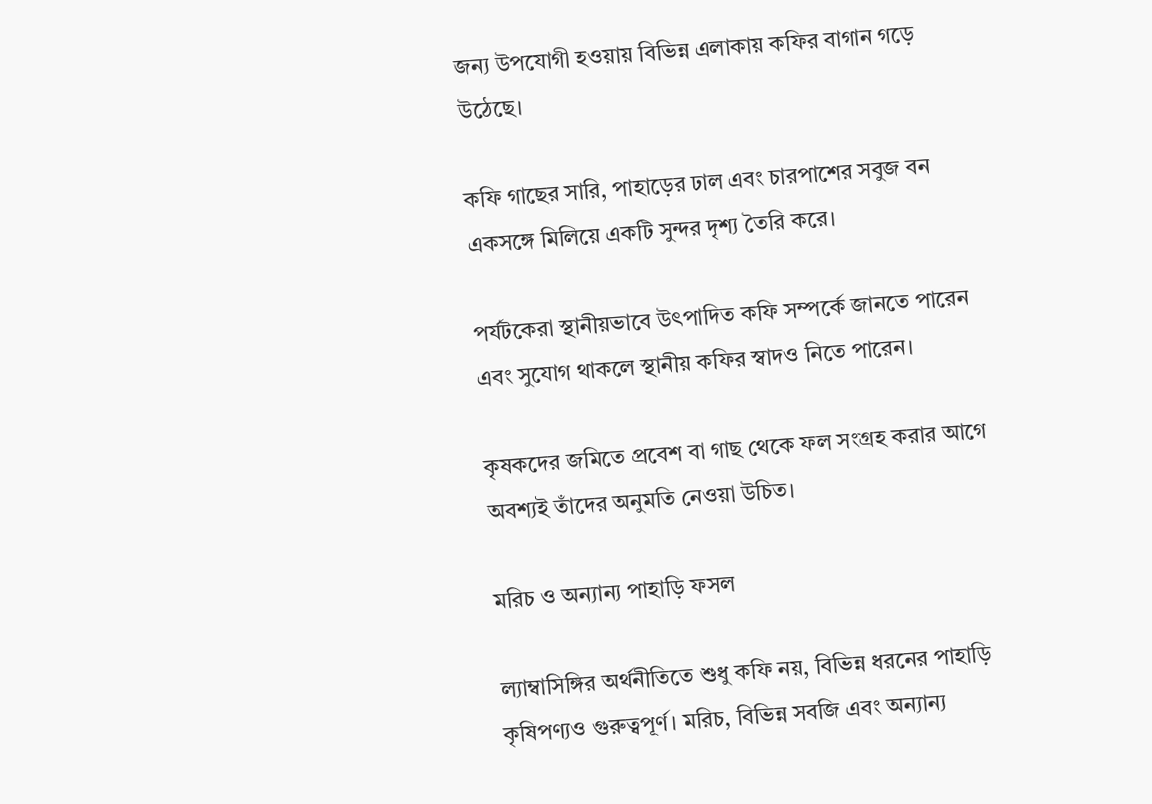জন্য উপযোগী হওয়ায় বিভিন্ন এলাকায় কফির বাগান গড়ে উঠেছে।

কফি গাছের সারি, পাহাড়ের ঢাল এবং চারপাশের সবুজ বন একসঙ্গে মিলিয়ে একটি সুন্দর দৃশ্য তৈরি করে।

পর্যটকেরা স্থানীয়ভাবে উৎপাদিত কফি সম্পর্কে জানতে পারেন এবং সুযোগ থাকলে স্থানীয় কফির স্বাদও নিতে পারেন।

কৃষকদের জমিতে প্রবেশ বা গাছ থেকে ফল সংগ্রহ করার আগে অবশ্যই তাঁদের অনুমতি নেওয়া উচিত।

মরিচ ও অন্যান্য পাহাড়ি ফসল

ল্যাম্বাসিঙ্গির অর্থনীতিতে শুধু কফি নয়, বিভিন্ন ধরনের পাহাড়ি কৃষিপণ্যও গুরুত্বপূর্ণ। মরিচ, বিভিন্ন সবজি এবং অন্যান্য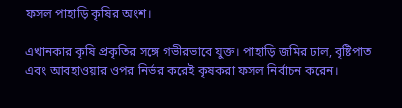ফসল পাহাড়ি কৃষির অংশ।

এখানকার কৃষি প্রকৃতির সঙ্গে গভীরভাবে যুক্ত। পাহাড়ি জমির ঢাল, বৃষ্টিপাত এবং আবহাওয়ার ওপর নির্ভর করেই কৃষকরা ফসল নির্বাচন করেন।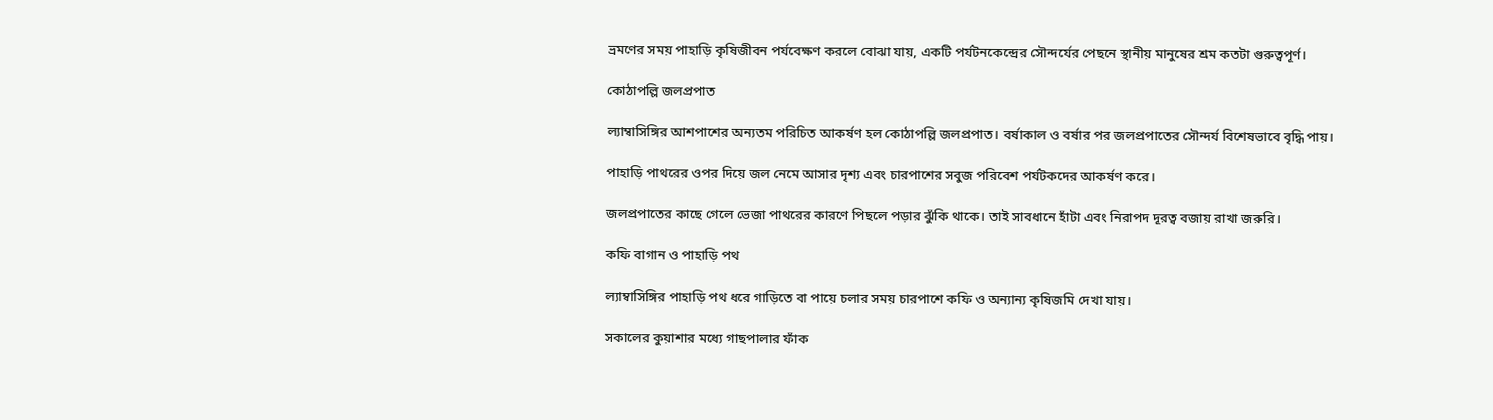ভ্রমণের সময় পাহাড়ি কৃষিজীবন পর্যবেক্ষণ করলে বোঝা যায়, একটি পর্যটনকেন্দ্রের সৌন্দর্যের পেছনে স্থানীয় মানুষের শ্রম কতটা গুরুত্বপূর্ণ।

কোঠাপল্লি জলপ্রপাত

ল্যাম্বাসিঙ্গির আশপাশের অন্যতম পরিচিত আকর্ষণ হল কোঠাপল্লি জলপ্রপাত। বর্ষাকাল ও বর্ষার পর জলপ্রপাতের সৌন্দর্য বিশেষভাবে বৃদ্ধি পায়।

পাহাড়ি পাথরের ওপর দিয়ে জল নেমে আসার দৃশ্য এবং চারপাশের সবুজ পরিবেশ পর্যটকদের আকর্ষণ করে।

জলপ্রপাতের কাছে গেলে ভেজা পাথরের কারণে পিছলে পড়ার ঝুঁকি থাকে। তাই সাবধানে হাঁটা এবং নিরাপদ দূরত্ব বজায় রাখা জরুরি।

কফি বাগান ও পাহাড়ি পথ

ল্যাম্বাসিঙ্গির পাহাড়ি পথ ধরে গাড়িতে বা পায়ে চলার সময় চারপাশে কফি ও অন্যান্য কৃষিজমি দেখা যায়।

সকালের কুয়াশার মধ্যে গাছপালার ফাঁক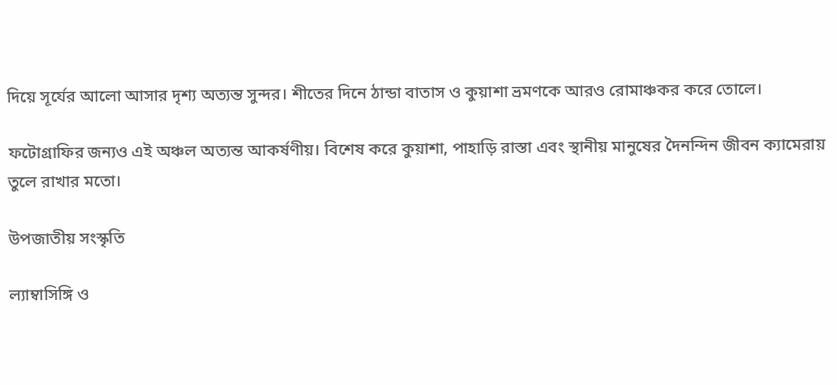দিয়ে সূর্যের আলো আসার দৃশ্য অত্যন্ত সুন্দর। শীতের দিনে ঠান্ডা বাতাস ও কুয়াশা ভ্রমণকে আরও রোমাঞ্চকর করে তোলে।

ফটোগ্রাফির জন্যও এই অঞ্চল অত্যন্ত আকর্ষণীয়। বিশেষ করে কুয়াশা, পাহাড়ি রাস্তা এবং স্থানীয় মানুষের দৈনন্দিন জীবন ক্যামেরায় তুলে রাখার মতো।

উপজাতীয় সংস্কৃতি

ল্যাম্বাসিঙ্গি ও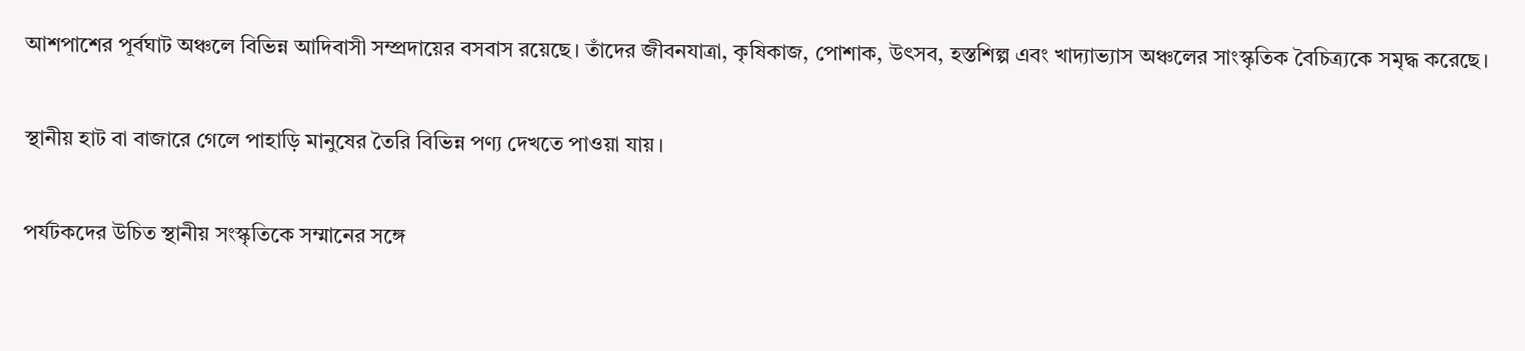আশপাশের পূর্বঘাট অঞ্চলে বিভিন্ন আদিবাসী সম্প্রদায়ের বসবাস রয়েছে। তাঁদের জীবনযাত্রা, কৃষিকাজ, পোশাক, উৎসব, হস্তশিল্প এবং খাদ্যাভ্যাস অঞ্চলের সাংস্কৃতিক বৈচিত্র্যকে সমৃদ্ধ করেছে।

স্থানীয় হাট বা বাজারে গেলে পাহাড়ি মানুষের তৈরি বিভিন্ন পণ্য দেখতে পাওয়া যায়।

পর্যটকদের উচিত স্থানীয় সংস্কৃতিকে সম্মানের সঙ্গে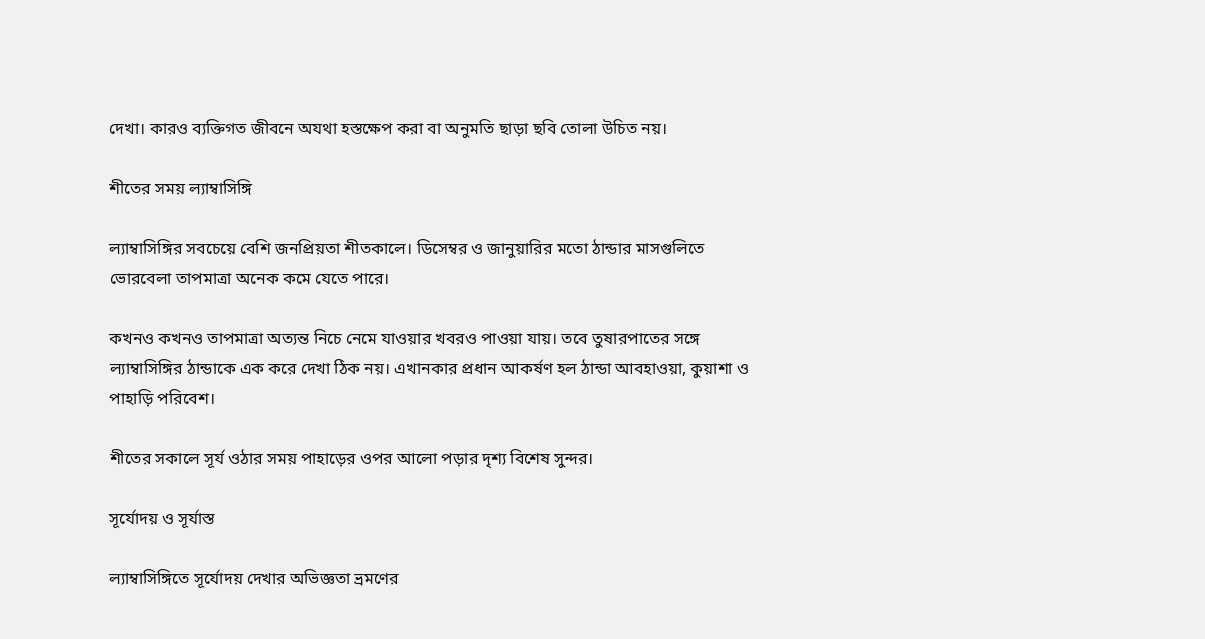দেখা। কারও ব্যক্তিগত জীবনে অযথা হস্তক্ষেপ করা বা অনুমতি ছাড়া ছবি তোলা উচিত নয়।

শীতের সময় ল্যাম্বাসিঙ্গি

ল্যাম্বাসিঙ্গির সবচেয়ে বেশি জনপ্রিয়তা শীতকালে। ডিসেম্বর ও জানুয়ারির মতো ঠান্ডার মাসগুলিতে ভোরবেলা তাপমাত্রা অনেক কমে যেতে পারে।

কখনও কখনও তাপমাত্রা অত্যন্ত নিচে নেমে যাওয়ার খবরও পাওয়া যায়। তবে তুষারপাতের সঙ্গে ল্যাম্বাসিঙ্গির ঠান্ডাকে এক করে দেখা ঠিক নয়। এখানকার প্রধান আকর্ষণ হল ঠান্ডা আবহাওয়া, কুয়াশা ও পাহাড়ি পরিবেশ।

শীতের সকালে সূর্য ওঠার সময় পাহাড়ের ওপর আলো পড়ার দৃশ্য বিশেষ সুন্দর।

সূর্যোদয় ও সূর্যাস্ত

ল্যাম্বাসিঙ্গিতে সূর্যোদয় দেখার অভিজ্ঞতা ভ্রমণের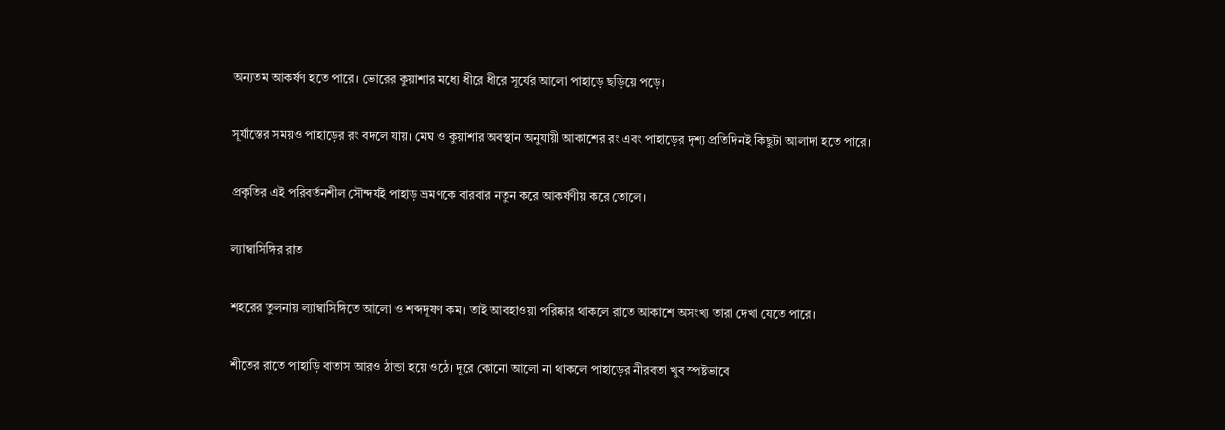অন্যতম আকর্ষণ হতে পারে। ভোরের কুয়াশার মধ্যে ধীরে ধীরে সূর্যের আলো পাহাড়ে ছড়িয়ে পড়ে।

সূর্যাস্তের সময়ও পাহাড়ের রং বদলে যায়। মেঘ ও কুয়াশার অবস্থান অনুযায়ী আকাশের রং এবং পাহাড়ের দৃশ্য প্রতিদিনই কিছুটা আলাদা হতে পারে।

প্রকৃতির এই পরিবর্তনশীল সৌন্দর্যই পাহাড় ভ্রমণকে বারবার নতুন করে আকর্ষণীয় করে তোলে।

ল্যাম্বাসিঙ্গির রাত

শহরের তুলনায় ল্যাম্বাসিঙ্গিতে আলো ও শব্দদূষণ কম। তাই আবহাওয়া পরিষ্কার থাকলে রাতে আকাশে অসংখ্য তারা দেখা যেতে পারে।

শীতের রাতে পাহাড়ি বাতাস আরও ঠান্ডা হয়ে ওঠে। দূরে কোনো আলো না থাকলে পাহাড়ের নীরবতা খুব স্পষ্টভাবে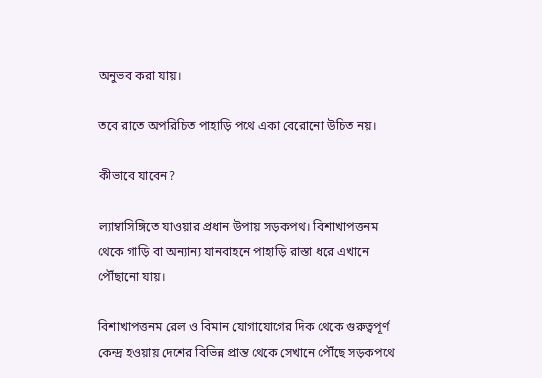অনুভব করা যায়।

তবে রাতে অপরিচিত পাহাড়ি পথে একা বেরোনো উচিত নয়।

কীভাবে যাবেন?

ল্যাম্বাসিঙ্গিতে যাওয়ার প্রধান উপায় সড়কপথ। বিশাখাপত্তনম থেকে গাড়ি বা অন্যান্য যানবাহনে পাহাড়ি রাস্তা ধরে এখানে পৌঁছানো যায়।

বিশাখাপত্তনম রেল ও বিমান যোগাযোগের দিক থেকে গুরুত্বপূর্ণ কেন্দ্র হওয়ায় দেশের বিভিন্ন প্রান্ত থেকে সেখানে পৌঁছে সড়কপথে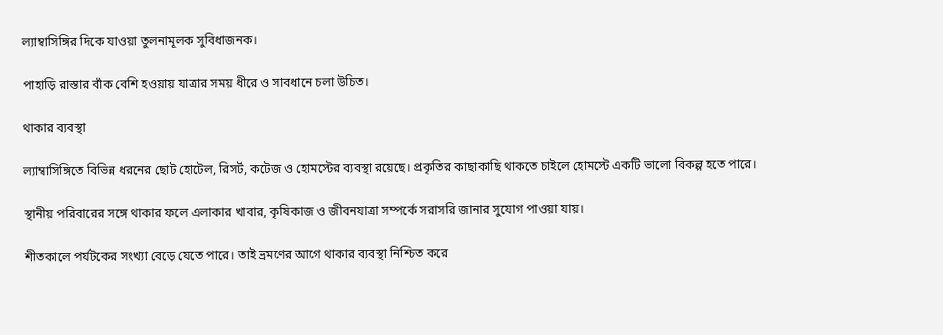ল্যাম্বাসিঙ্গির দিকে যাওয়া তুলনামূলক সুবিধাজনক।

পাহাড়ি রাস্তার বাঁক বেশি হওয়ায় যাত্রার সময় ধীরে ও সাবধানে চলা উচিত।

থাকার ব্যবস্থা

ল্যাম্বাসিঙ্গিতে বিভিন্ন ধরনের ছোট হোটেল, রিসর্ট, কটেজ ও হোমস্টের ব্যবস্থা রয়েছে। প্রকৃতির কাছাকাছি থাকতে চাইলে হোমস্টে একটি ভালো বিকল্প হতে পারে।

স্থানীয় পরিবারের সঙ্গে থাকার ফলে এলাকার খাবার, কৃষিকাজ ও জীবনযাত্রা সম্পর্কে সরাসরি জানার সুযোগ পাওয়া যায়।

শীতকালে পর্যটকের সংখ্যা বেড়ে যেতে পারে। তাই ভ্রমণের আগে থাকার ব্যবস্থা নিশ্চিত করে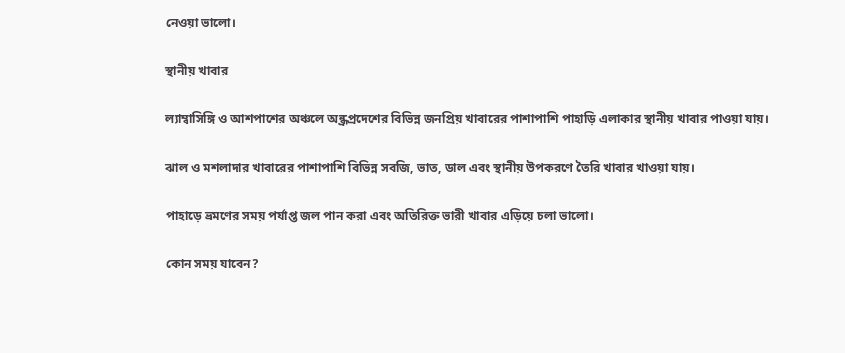নেওয়া ভালো।

স্থানীয় খাবার

ল্যাম্বাসিঙ্গি ও আশপাশের অঞ্চলে অন্ধ্রপ্রদেশের বিভিন্ন জনপ্রিয় খাবারের পাশাপাশি পাহাড়ি এলাকার স্থানীয় খাবার পাওয়া যায়।

ঝাল ও মশলাদার খাবারের পাশাপাশি বিভিন্ন সবজি, ভাত, ডাল এবং স্থানীয় উপকরণে তৈরি খাবার খাওয়া যায়।

পাহাড়ে ভ্রমণের সময় পর্যাপ্ত জল পান করা এবং অতিরিক্ত ভারী খাবার এড়িয়ে চলা ভালো।

কোন সময় যাবেন?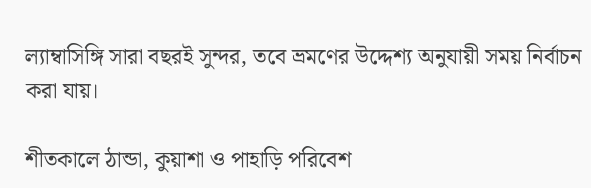ল্যাম্বাসিঙ্গি সারা বছরই সুন্দর, তবে ভ্রমণের উদ্দেশ্য অনুযায়ী সময় নির্বাচন করা যায়।

শীতকালে ঠান্ডা, কুয়াশা ও পাহাড়ি পরিবেশ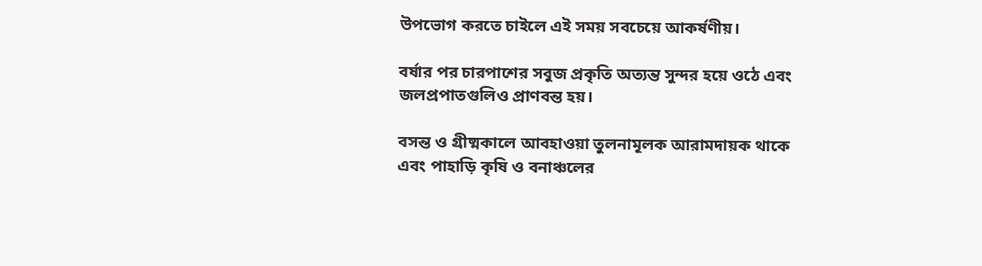উপভোগ করতে চাইলে এই সময় সবচেয়ে আকর্ষণীয়।

বর্ষার পর চারপাশের সবুজ প্রকৃতি অত্যন্ত সুন্দর হয়ে ওঠে এবং জলপ্রপাতগুলিও প্রাণবন্ত হয়।

বসন্ত ও গ্রীষ্মকালে আবহাওয়া তুলনামূলক আরামদায়ক থাকে এবং পাহাড়ি কৃষি ও বনাঞ্চলের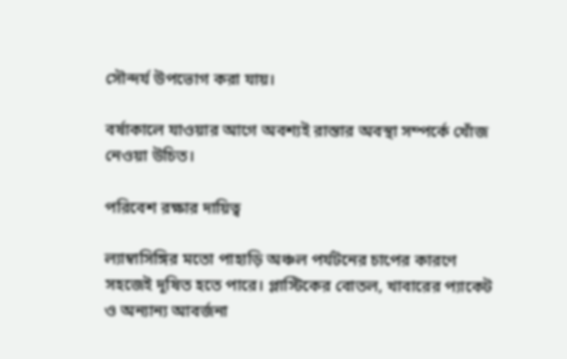সৌন্দর্য উপভোগ করা যায়।

বর্ষাকালে যাওয়ার আগে অবশ্যই রাস্তার অবস্থা সম্পর্কে খোঁজ নেওয়া উচিত।

পরিবেশ রক্ষার দায়িত্ব

ল্যাম্বাসিঙ্গির মতো পাহাড়ি অঞ্চল পর্যটনের চাপের কারণে সহজেই দূষিত হতে পারে। প্লাস্টিকের বোতল, খাবারের প্যাকেট ও অন্যান্য আবর্জনা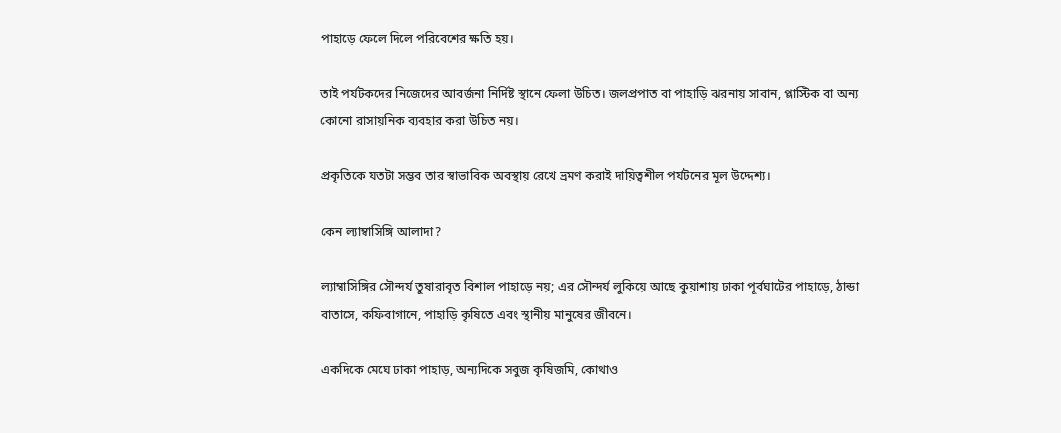পাহাড়ে ফেলে দিলে পরিবেশের ক্ষতি হয়।

তাই পর্যটকদের নিজেদের আবর্জনা নির্দিষ্ট স্থানে ফেলা উচিত। জলপ্রপাত বা পাহাড়ি ঝরনায় সাবান, প্লাস্টিক বা অন্য কোনো রাসায়নিক ব্যবহার করা উচিত নয়।

প্রকৃতিকে যতটা সম্ভব তার স্বাভাবিক অবস্থায় রেখে ভ্রমণ করাই দায়িত্বশীল পর্যটনের মূল উদ্দেশ্য।

কেন ল্যাম্বাসিঙ্গি আলাদা?

ল্যাম্বাসিঙ্গির সৌন্দর্য তুষারাবৃত বিশাল পাহাড়ে নয়; এর সৌন্দর্য লুকিয়ে আছে কুয়াশায় ঢাকা পূর্বঘাটের পাহাড়ে, ঠান্ডা বাতাসে, কফিবাগানে, পাহাড়ি কৃষিতে এবং স্থানীয় মানুষের জীবনে।

একদিকে মেঘে ঢাকা পাহাড়, অন্যদিকে সবুজ কৃষিজমি, কোথাও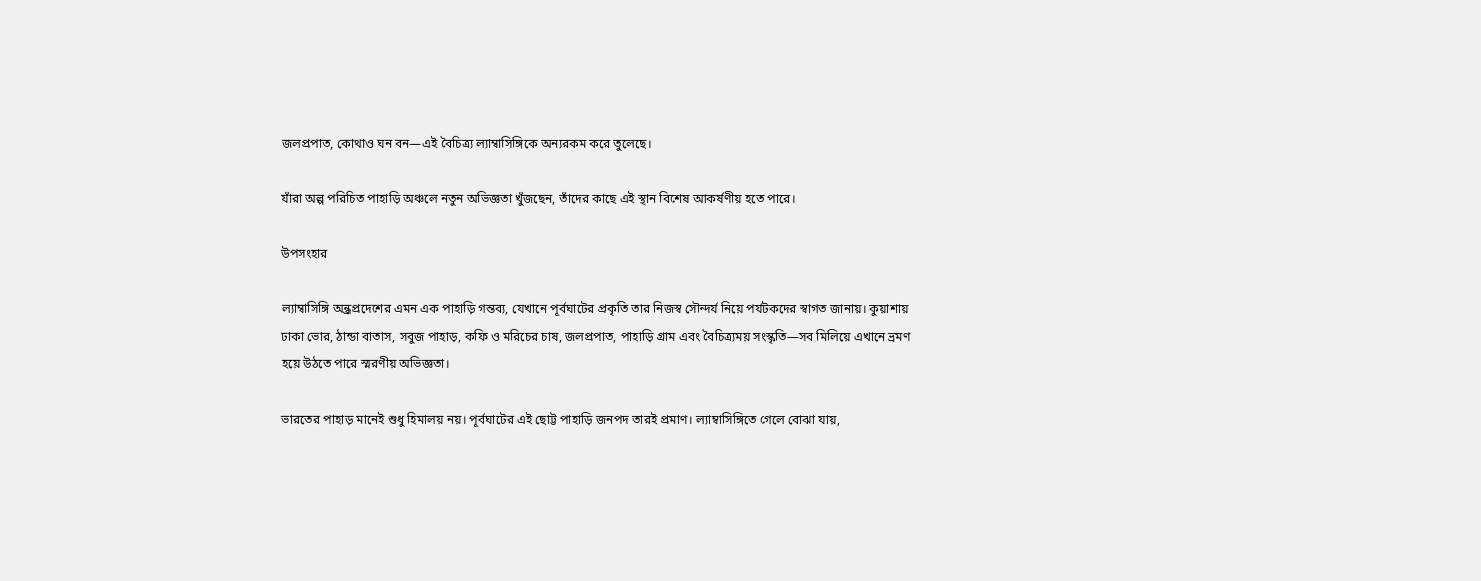জলপ্রপাত, কোথাও ঘন বন—এই বৈচিত্র্য ল্যাম্বাসিঙ্গিকে অন্যরকম করে তুলেছে।

যাঁরা অল্প পরিচিত পাহাড়ি অঞ্চলে নতুন অভিজ্ঞতা খুঁজছেন, তাঁদের কাছে এই স্থান বিশেষ আকর্ষণীয় হতে পারে।

উপসংহার

ল্যাম্বাসিঙ্গি অন্ধ্রপ্রদেশের এমন এক পাহাড়ি গন্তব্য, যেখানে পূর্বঘাটের প্রকৃতি তার নিজস্ব সৌন্দর্য নিয়ে পর্যটকদের স্বাগত জানায়। কুয়াশায় ঢাকা ভোর, ঠান্ডা বাতাস, সবুজ পাহাড়, কফি ও মরিচের চাষ, জলপ্রপাত, পাহাড়ি গ্রাম এবং বৈচিত্র্যময় সংস্কৃতি—সব মিলিয়ে এখানে ভ্রমণ হয়ে উঠতে পারে স্মরণীয় অভিজ্ঞতা।

ভারতের পাহাড় মানেই শুধু হিমালয় নয়। পূর্বঘাটের এই ছোট্ট পাহাড়ি জনপদ তারই প্রমাণ। ল্যাম্বাসিঙ্গিতে গেলে বোঝা যায়,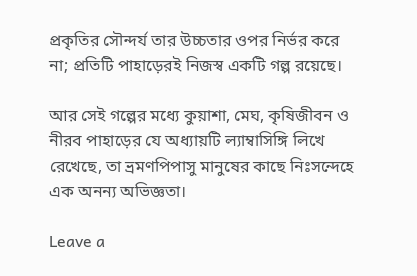প্রকৃতির সৌন্দর্য তার উচ্চতার ওপর নির্ভর করে না; প্রতিটি পাহাড়েরই নিজস্ব একটি গল্প রয়েছে।

আর সেই গল্পের মধ্যে কুয়াশা, মেঘ, কৃষিজীবন ও নীরব পাহাড়ের যে অধ্যায়টি ল্যাম্বাসিঙ্গি লিখে রেখেছে, তা ভ্রমণপিপাসু মানুষের কাছে নিঃসন্দেহে এক অনন্য অভিজ্ঞতা।

Leave a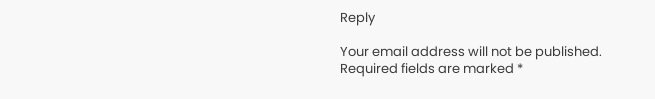Reply

Your email address will not be published. Required fields are marked *